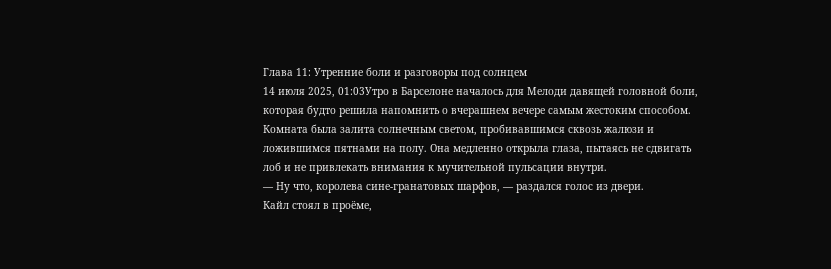Глава 11: Утренние боли и разговоры под солнцем
14 июля 2025, 01:03Утро в Барселоне началось для Мелоди давящей головной боли, которая будто решила напомнить о вчерашнем вечере самым жестоким способом. Комната была залита солнечным светом, пробивавшимся сквозь жалюзи и ложившимся пятнами на полу. Она медленно открыла глаза, пытаясь не сдвигать лоб и не привлекать внимания к мучительной пульсации внутри.
— Ну что, королева сине-гранатовых шарфов, — раздался голос из двери.
Кайл стоял в проёме,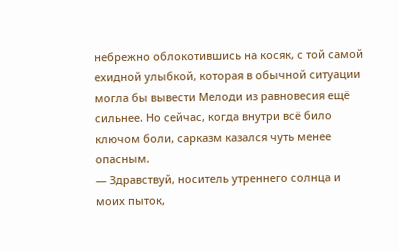небрежно облокотившись на косяк, с той самой ехидной улыбкой, которая в обычной ситуации могла бы вывести Мелоди из равновесия ещё сильнее. Но сейчас, когда внутри всё било ключом боли, сарказм казался чуть менее опасным.
— Здравствуй, носитель утреннего солнца и моих пыток,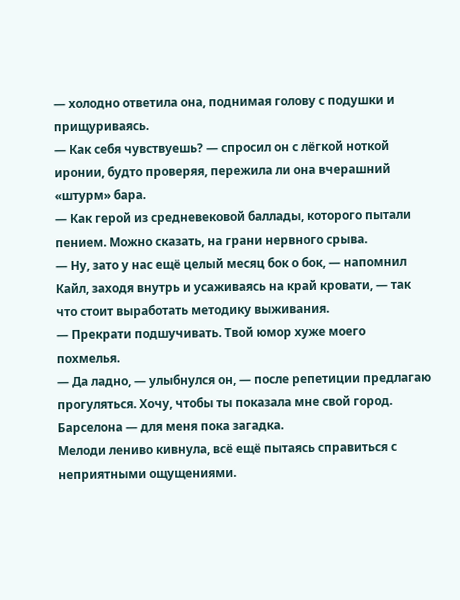— холодно ответила она, поднимая голову с подушки и прищуриваясь.
— Как себя чувствуешь? — спросил он с лёгкой ноткой иронии, будто проверяя, пережила ли она вчерашний «штурм» бара.
— Как герой из средневековой баллады, которого пытали пением. Можно сказать, на грани нервного срыва.
— Ну, зато у нас ещё целый месяц бок о бок, — напомнил Кайл, заходя внутрь и усаживаясь на край кровати, — так что стоит выработать методику выживания.
— Прекрати подшучивать. Твой юмор хуже моего похмелья.
— Да ладно, — улыбнулся он, — после репетиции предлагаю прогуляться. Хочу, чтобы ты показала мне свой город. Барселона — для меня пока загадка.
Мелоди лениво кивнула, всё ещё пытаясь справиться с неприятными ощущениями.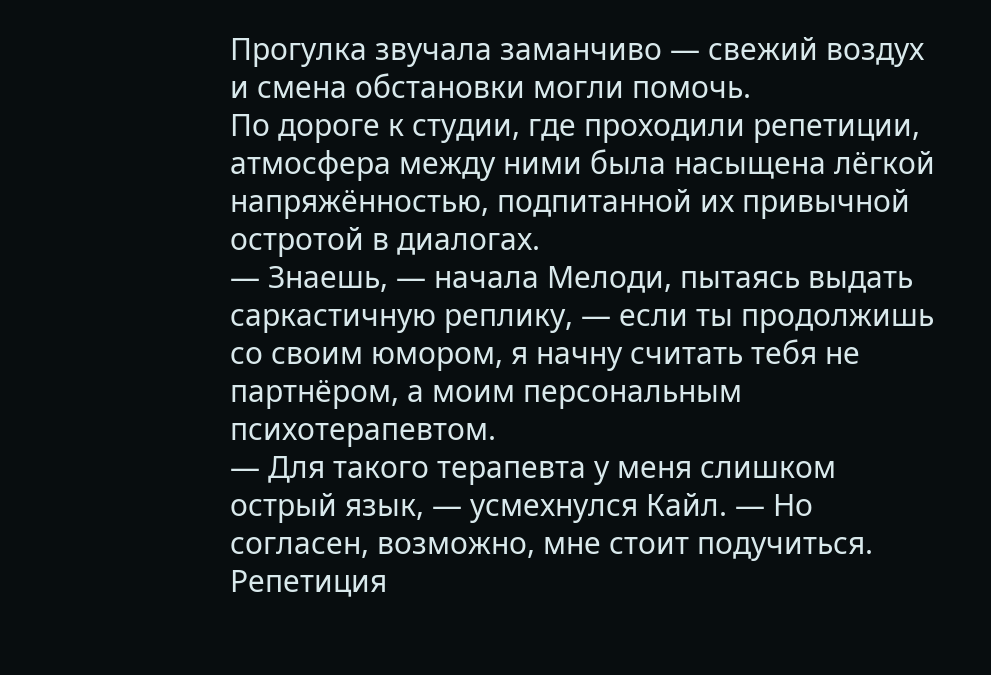Прогулка звучала заманчиво — свежий воздух и смена обстановки могли помочь.
По дороге к студии, где проходили репетиции, атмосфера между ними была насыщена лёгкой напряжённостью, подпитанной их привычной остротой в диалогах.
— Знаешь, — начала Мелоди, пытаясь выдать саркастичную реплику, — если ты продолжишь со своим юмором, я начну считать тебя не партнёром, а моим персональным психотерапевтом.
— Для такого терапевта у меня слишком острый язык, — усмехнулся Кайл. — Но согласен, возможно, мне стоит подучиться.
Репетиция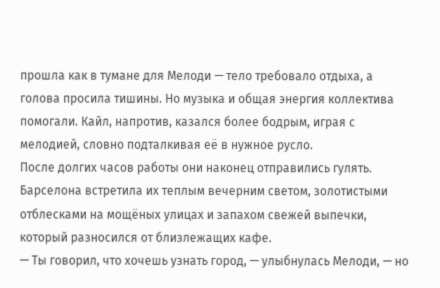прошла как в тумане для Мелоди — тело требовало отдыха, а голова просила тишины. Но музыка и общая энергия коллектива помогали. Кайл, напротив, казался более бодрым, играя с мелодией, словно подталкивая её в нужное русло.
После долгих часов работы они наконец отправились гулять.
Барселона встретила их теплым вечерним светом, золотистыми отблесками на мощёных улицах и запахом свежей выпечки, который разносился от близлежащих кафе.
— Ты говорил, что хочешь узнать город, — улыбнулась Мелоди, — но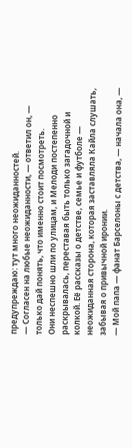предупреждаю: тут много неожиданностей.
— Согласен на любые неожиданности, — ответил он, — только дай понять, что именно стоит посмотреть.
Они неспешно шли по улицам, и Мелоди постепенно раскрывалась, переставая быть только загадочной и колкой. Её рассказы о детстве, семье и футболе — неожиданная сторона, которая заставляла Кайла слушать, забывая о привычной иронии.
— Мой папа — фанат Барселоны с детства, — начала она, —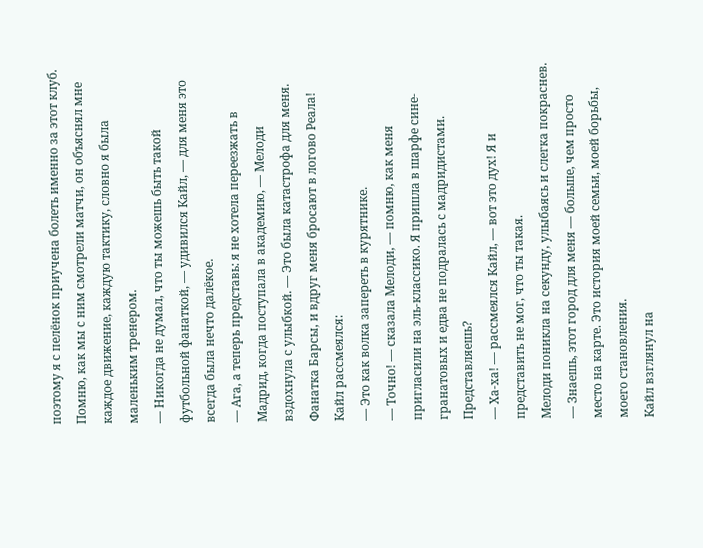поэтому я с пелёнок приучена болеть именно за этот клуб. Помню, как мы с ним смотрели матчи, он объяснял мне каждое движение, каждую тактику, словно я была маленьким тренером.
— Никогда не думал, что ты можешь быть такой футбольной фанаткой, — удивился Кайл, — для меня это всегда была нечто далёкое.
— Ага, а теперь представь: я не хотела переезжать в Мадрид, когда поступала в академию, — Мелоди вздохнула с улыбкой. — Это была катастрофа для меня. Фанатка Барсы, и вдруг меня бросают в логово Реала!
Кайл рассмеялся:
— Это как волка запереть в курятнике.
— Точно! — сказала Мелоди, — помню, как меня пригласили на эль-классико. Я пришла в шарфе сине-гранатовых и едва не подралась с мадридистами. Представляешь?
— Ха-ха! — рассмеялся Кайл, — вот это дух! Я и представить не мог, что ты такая.
Мелоди поникла на секунду, улыбаясь и слегка покраснев.
— Знаешь, этот город для меня — больше, чем просто место на карте. Это история моей семьи, моей борьбы, моего становления.
Кайл взглянул на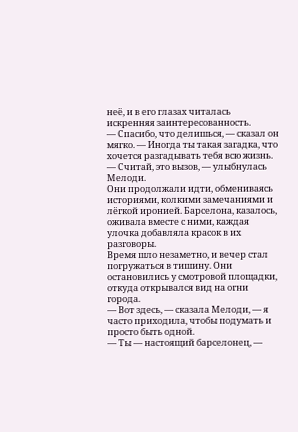неё, и в его глазах читалась искренняя заинтересованность.
— Спасибо, что делишься, — сказал он мягко. — Иногда ты такая загадка, что хочется разгадывать тебя всю жизнь.
— Считай, это вызов, — улыбнулась Мелоди.
Они продолжали идти, обмениваясь историями, колкими замечаниями и лёгкой иронией. Барселона, казалось, оживала вместе с ними, каждая улочка добавляла красок в их разговоры.
Время шло незаметно, и вечер стал погружаться в тишину. Они остановились у смотровой площадки, откуда открывался вид на огни города.
— Вот здесь, — сказала Мелоди, — я часто приходила, чтобы подумать и просто быть одной.
— Ты — настоящий барселонец, —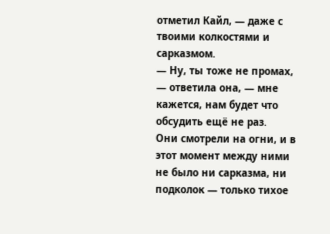отметил Кайл, — даже с твоими колкостями и сарказмом.
— Ну, ты тоже не промах, — ответила она, — мне кажется, нам будет что обсудить ещё не раз.
Они смотрели на огни, и в этот момент между ними не было ни сарказма, ни подколок — только тихое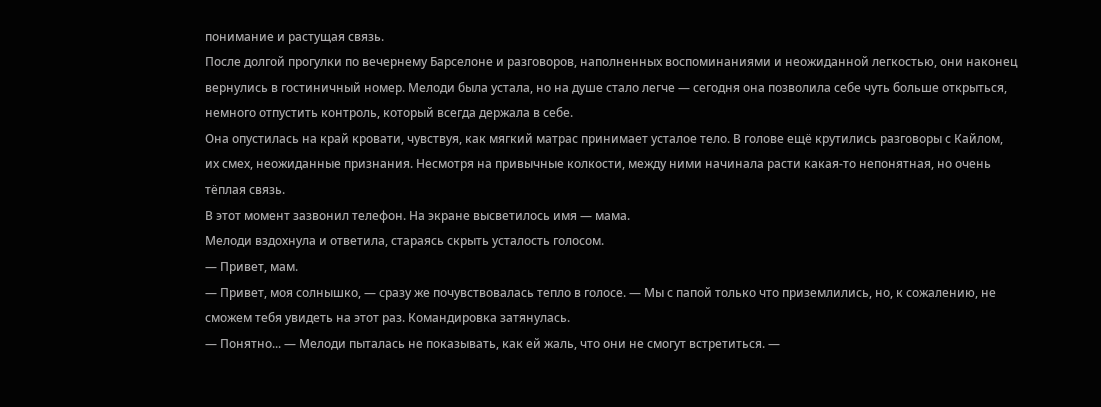понимание и растущая связь.
После долгой прогулки по вечернему Барселоне и разговоров, наполненных воспоминаниями и неожиданной легкостью, они наконец вернулись в гостиничный номер. Мелоди была устала, но на душе стало легче — сегодня она позволила себе чуть больше открыться, немного отпустить контроль, который всегда держала в себе.
Она опустилась на край кровати, чувствуя, как мягкий матрас принимает усталое тело. В голове ещё крутились разговоры с Кайлом, их смех, неожиданные признания. Несмотря на привычные колкости, между ними начинала расти какая-то непонятная, но очень тёплая связь.
В этот момент зазвонил телефон. На экране высветилось имя — мама.
Мелоди вздохнула и ответила, стараясь скрыть усталость голосом.
— Привет, мам.
— Привет, моя солнышко, — сразу же почувствовалась тепло в голосе. — Мы с папой только что приземлились, но, к сожалению, не сможем тебя увидеть на этот раз. Командировка затянулась.
— Понятно... — Мелоди пыталась не показывать, как ей жаль, что они не смогут встретиться. —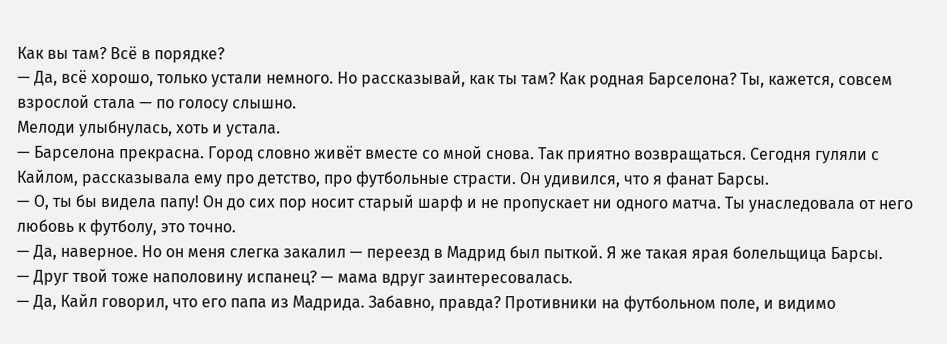Как вы там? Всё в порядке?
— Да, всё хорошо, только устали немного. Но рассказывай, как ты там? Как родная Барселона? Ты, кажется, совсем взрослой стала — по голосу слышно.
Мелоди улыбнулась, хоть и устала.
— Барселона прекрасна. Город словно живёт вместе со мной снова. Так приятно возвращаться. Сегодня гуляли с Кайлом, рассказывала ему про детство, про футбольные страсти. Он удивился, что я фанат Барсы.
— О, ты бы видела папу! Он до сих пор носит старый шарф и не пропускает ни одного матча. Ты унаследовала от него любовь к футболу, это точно.
— Да, наверное. Но он меня слегка закалил — переезд в Мадрид был пыткой. Я же такая ярая болельщица Барсы.
— Друг твой тоже наполовину испанец? — мама вдруг заинтересовалась.
— Да, Кайл говорил, что его папа из Мадрида. Забавно, правда? Противники на футбольном поле, и видимо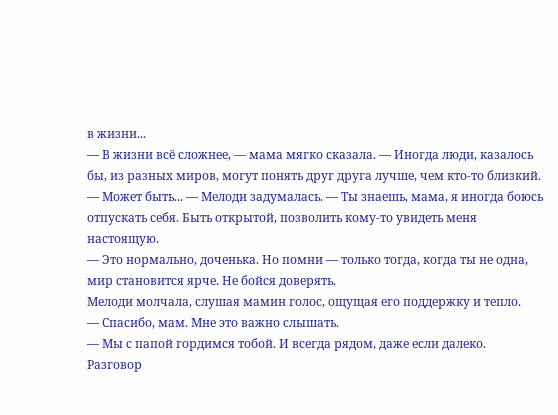в жизни...
— В жизни всё сложнее, — мама мягко сказала. — Иногда люди, казалось бы, из разных миров, могут понять друг друга лучше, чем кто-то близкий.
— Может быть... — Мелоди задумалась. — Ты знаешь, мама, я иногда боюсь отпускать себя. Быть открытой, позволить кому-то увидеть меня настоящую.
— Это нормально, доченька. Но помни — только тогда, когда ты не одна, мир становится ярче. Не бойся доверять.
Мелоди молчала, слушая мамин голос, ощущая его поддержку и тепло.
— Спасибо, мам. Мне это важно слышать.
— Мы с папой гордимся тобой. И всегда рядом, даже если далеко.
Разговор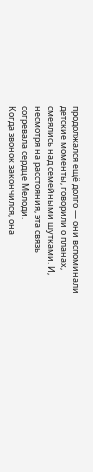продолжался ещё долго — они вспоминали детские моменты, говорили о планах, смеялись над семейными шутками. И, несмотря на расстояния, эта связь согревала сердце Мелоди.
Когда звонок закончился, она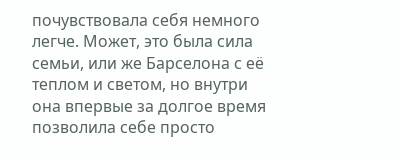почувствовала себя немного легче. Может, это была сила семьи, или же Барселона с её теплом и светом, но внутри она впервые за долгое время позволила себе просто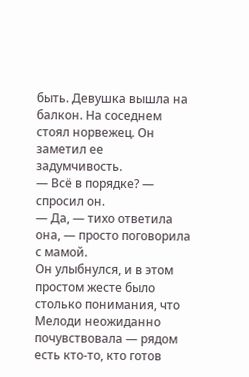быть. Девушка вышла на балкон. На соседнем стоял норвежец. Он заметил ее задумчивость.
— Всё в порядке? — спросил он.
— Да, — тихо ответила она, — просто поговорила с мамой.
Он улыбнулся, и в этом простом жесте было столько понимания, что Мелоди неожиданно почувствовала — рядом есть кто-то, кто готов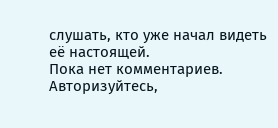слушать, кто уже начал видеть её настоящей.
Пока нет комментариев. Авторизуйтесь,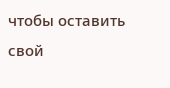чтобы оставить свой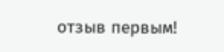отзыв первым!